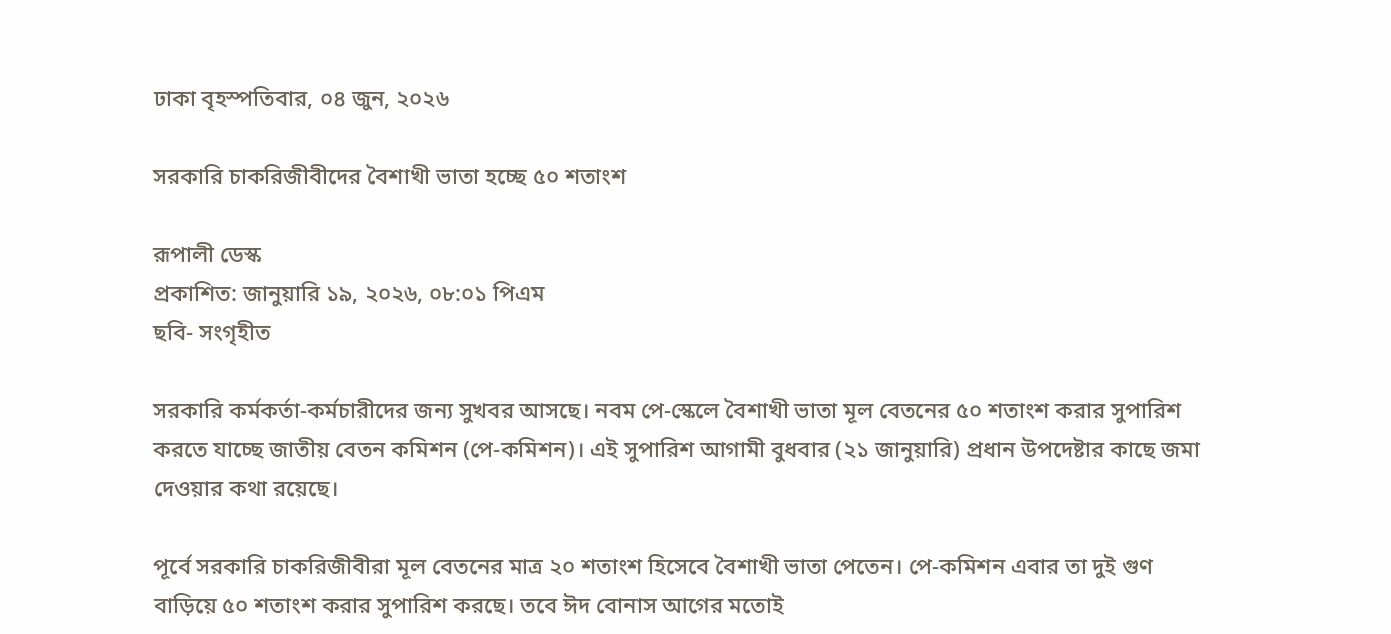ঢাকা বৃহস্পতিবার, ০৪ জুন, ২০২৬

সরকারি চাকরিজীবীদের বৈশাখী ভাতা হচ্ছে ৫০ শতাংশ

রূপালী ডেস্ক
প্রকাশিত: জানুয়ারি ১৯, ২০২৬, ০৮:০১ পিএম
ছবি- সংগৃহীত

সরকারি কর্মকর্তা-কর্মচারীদের জন্য সুখবর আসছে। নবম পে-স্কেলে বৈশাখী ভাতা মূল বেতনের ৫০ শতাংশ করার সুপারিশ করতে যাচ্ছে জাতীয় বেতন কমিশন (পে-কমিশন)। এই সুপারিশ আগামী বুধবার (২১ জানুয়ারি) প্রধান উপদেষ্টার কাছে জমা দেওয়ার কথা রয়েছে।

পূর্বে সরকারি চাকরিজীবীরা মূল বেতনের মাত্র ২০ শতাংশ হিসেবে বৈশাখী ভাতা পেতেন। পে-কমিশন এবার তা দুই গুণ বাড়িয়ে ৫০ শতাংশ করার সুপারিশ করছে। তবে ঈদ বোনাস আগের মতোই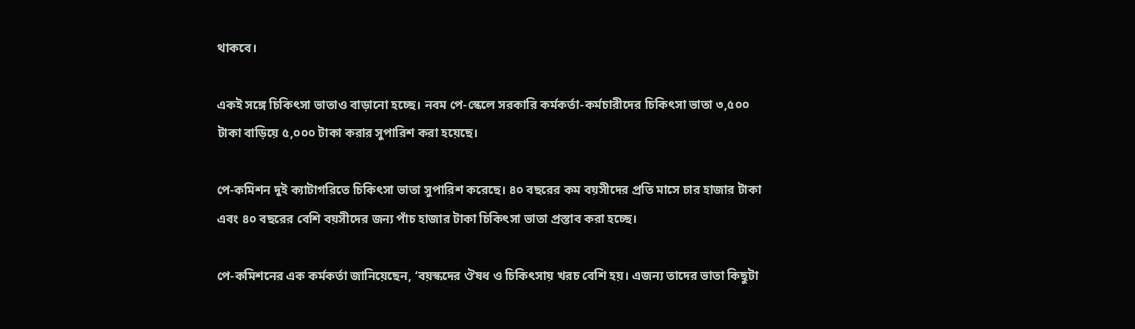থাকবে।

একই সঙ্গে চিকিৎসা ভাতাও বাড়ানো হচ্ছে। নবম পে-স্কেলে সরকারি কর্মকর্তা-কর্মচারীদের চিকিৎসা ভাতা ৩,৫০০ টাকা বাড়িয়ে ৫,০০০ টাকা করার সুপারিশ করা হয়েছে।

পে-কমিশন দুই ক্যাটাগরিতে চিকিৎসা ভাতা সুপারিশ করেছে। ৪০ বছরের কম বয়সীদের প্রতি মাসে চার হাজার টাকা এবং ৪০ বছরের বেশি বয়সীদের জন্য পাঁচ হাজার টাকা চিকিৎসা ভাতা প্রস্তাব করা হচ্ছে।

পে-কমিশনের এক কর্মকর্তা জানিয়েছেন, ‘বয়স্কদের ঔষধ ও চিকিৎসায় খরচ বেশি হয়। এজন্য তাদের ভাতা কিছুটা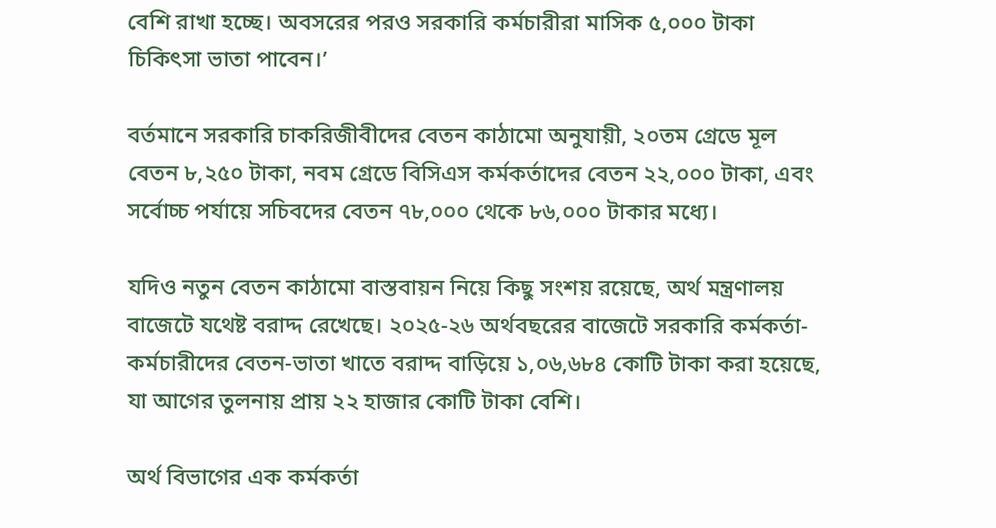বেশি রাখা হচ্ছে। অবসরের পরও সরকারি কর্মচারীরা মাসিক ৫,০০০ টাকা চিকিৎসা ভাতা পাবেন।’

বর্তমানে সরকারি চাকরিজীবীদের বেতন কাঠামো অনুযায়ী, ২০তম গ্রেডে মূল বেতন ৮,২৫০ টাকা, নবম গ্রেডে বিসিএস কর্মকর্তাদের বেতন ২২,০০০ টাকা, এবং সর্বোচ্চ পর্যায়ে সচিবদের বেতন ৭৮,০০০ থেকে ৮৬,০০০ টাকার মধ্যে।

যদিও নতুন বেতন কাঠামো বাস্তবায়ন নিয়ে কিছু সংশয় রয়েছে, অর্থ মন্ত্রণালয় বাজেটে যথেষ্ট বরাদ্দ রেখেছে। ২০২৫-২৬ অর্থবছরের বাজেটে সরকারি কর্মকর্তা-কর্মচারীদের বেতন-ভাতা খাতে বরাদ্দ বাড়িয়ে ১,০৬,৬৮৪ কোটি টাকা করা হয়েছে, যা আগের তুলনায় প্রায় ২২ হাজার কোটি টাকা বেশি।

অর্থ বিভাগের এক কর্মকর্তা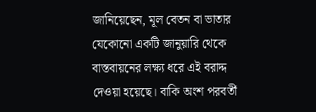জানিয়েছেন, মূল বেতন বা ভাতার যেকোনো একটি জানুয়ারি থেকে বাস্তবায়নের লক্ষ্য ধরে এই বরাদ্দ দেওয়া হয়েছে। বাকি অংশ পরবর্তী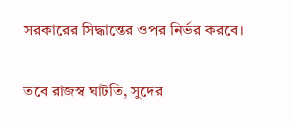সরকারের সিদ্ধান্তের ওপর নির্ভর করবে।

তবে রাজস্ব ঘাটতি, সুদের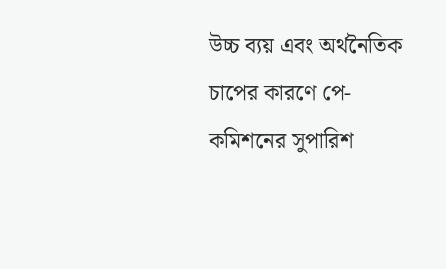উচ্চ ব্যয় এবং অর্থনৈতিক চাপের কারণে পে-কমিশনের সুপারিশ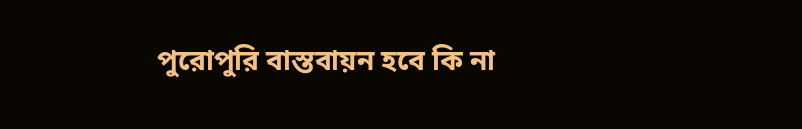পুরোপুরি বাস্তবায়ন হবে কি না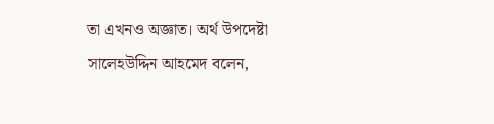তা এখনও অজ্ঞাত। অর্থ উপদেষ্টা সালেহউদ্দিন আহমেদ বলেন,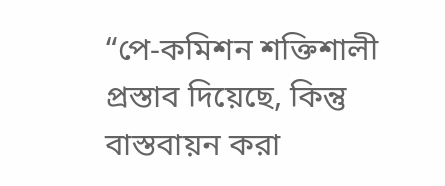“পে-কমিশন শক্তিশালী প্রস্তাব দিয়েছে, কিন্তু বাস্তবায়ন করা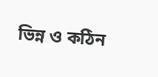ভিন্ন ও কঠিন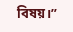বিষয়।”